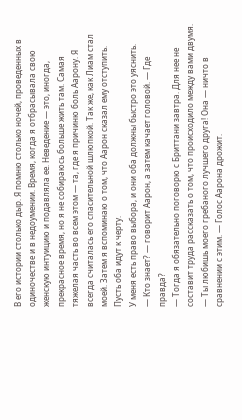В его истории столько дыр. Я помню столько ночей, проведенных в одиночестве и в недоумении. Время, когда я отбрасывала свою женскую интуицию и подавляла ее. Неведение — это, иногда, прекрасное время, но я не собираюсь больше жить там. Самая тяжелая часть во всем этом — та, где я причиню боль Аарону. Я всегда считалась его спасительной шлюпкой. Так же, как Лиам стал моей. Затем я вспоминаю о том, что Аарон сказал ему отступить.
Пусть оба идут к черту.
У меня есть право выбора, и они оба должны быстро это уяснить.
— Кто знает? — говорит Аарон, а затем качает головой. — Где правда?
— Тогда я обязательно поговорю с Бриттани завтра. Для нее не составит труда рассказать о том, что происходило между вами двумя.
— Ты любишь моего гребаного лучшего друга! Она — ничто в сравнении с этим. — Голос Аарона дрожит.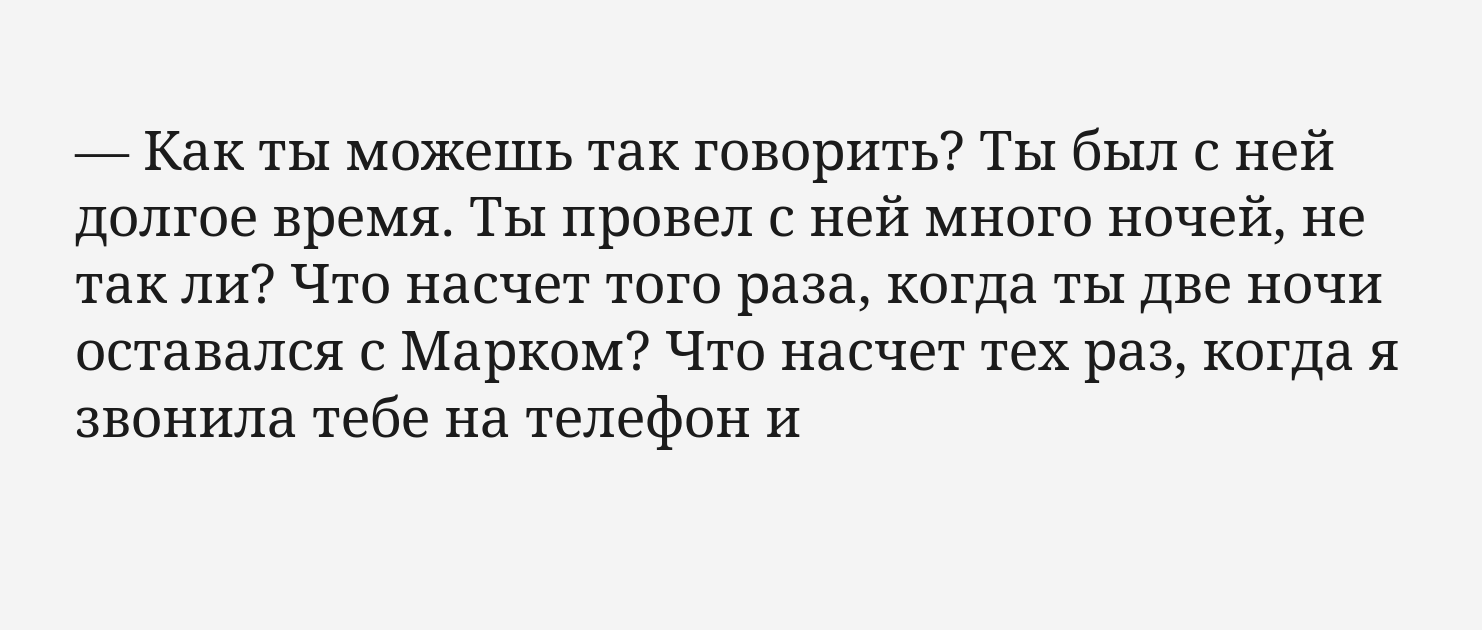— Как ты можешь так говорить? Ты был с ней долгое время. Ты провел с ней много ночей, не так ли? Что насчет того раза, когда ты две ночи оставался с Марком? Что насчет тех раз, когда я звонила тебе на телефон и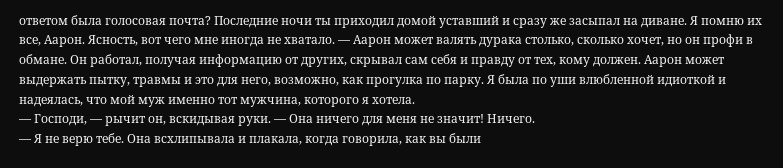ответом была голосовая почта? Последние ночи ты приходил домой уставший и сразу же засыпал на диване. Я помню их все, Аарон. Ясность, вот чего мне иногда не хватало. — Аарон может валять дурака столько, сколько хочет, но он профи в обмане. Он работал, получая информацию от других, скрывал сам себя и правду от тех, кому должен. Аарон может выдержать пытку, травмы и это для него, возможно, как прогулка по парку. Я была по уши влюбленной идиоткой и надеялась, что мой муж именно тот мужчина, которого я хотела.
— Господи, — рычит он, вскидывая руки. — Она ничего для меня не значит! Ничего.
— Я не верю тебе. Она всхлипывала и плакала, когда говорила, как вы были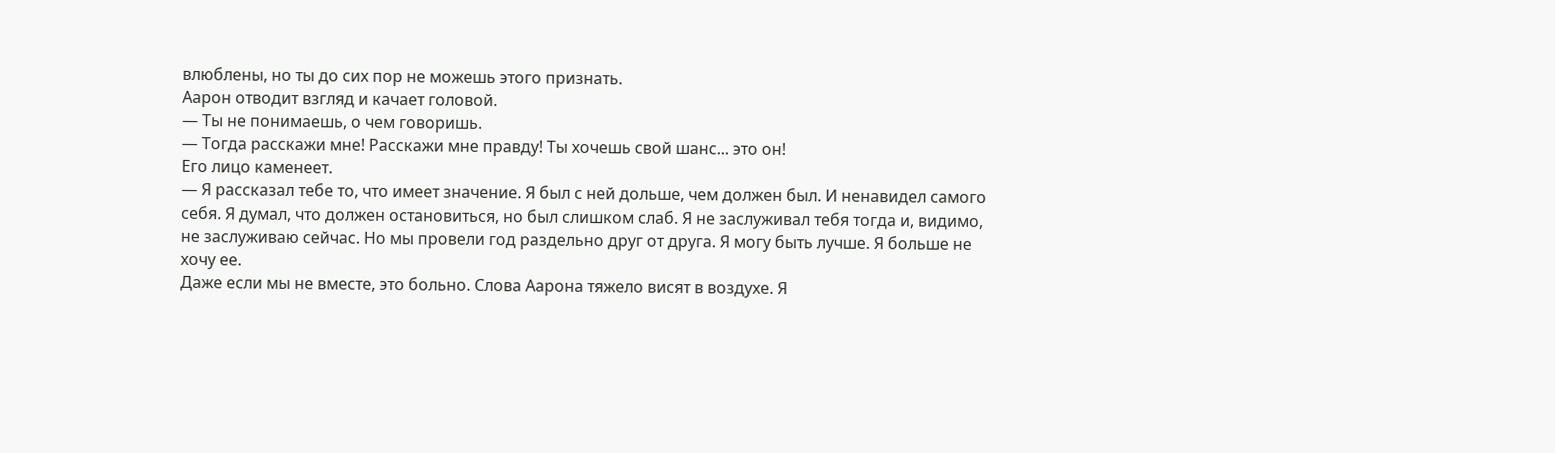влюблены, но ты до сих пор не можешь этого признать.
Аарон отводит взгляд и качает головой.
— Ты не понимаешь, о чем говоришь.
— Тогда расскажи мне! Расскажи мне правду! Ты хочешь свой шанс... это он!
Его лицо каменеет.
— Я рассказал тебе то, что имеет значение. Я был с ней дольше, чем должен был. И ненавидел самого себя. Я думал, что должен остановиться, но был слишком слаб. Я не заслуживал тебя тогда и, видимо, не заслуживаю сейчас. Но мы провели год раздельно друг от друга. Я могу быть лучше. Я больше не хочу ее.
Даже если мы не вместе, это больно. Слова Аарона тяжело висят в воздухе. Я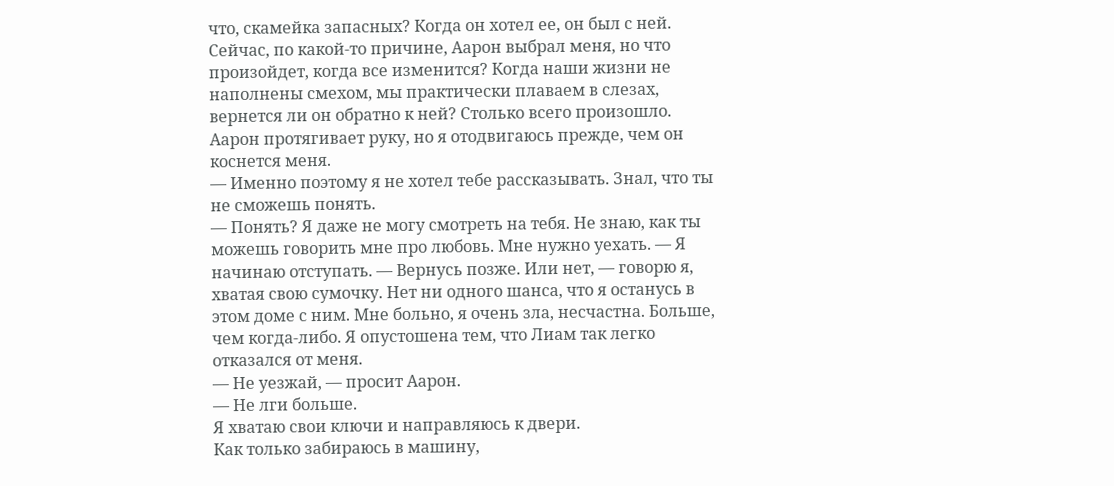что, скамейка запасных? Когда он хотел ее, он был с ней. Сейчас, по какой-то причине, Аарон выбрал меня, но что произойдет, когда все изменится? Когда наши жизни не наполнены смехом, мы практически плаваем в слезах, вернется ли он обратно к ней? Столько всего произошло.
Аарон протягивает руку, но я отодвигаюсь прежде, чем он коснется меня.
— Именно поэтому я не хотел тебе рассказывать. Знал, что ты не сможешь понять.
— Понять? Я даже не могу смотреть на тебя. Не знаю, как ты можешь говорить мне про любовь. Мне нужно уехать. — Я начинаю отступать. — Вернусь позже. Или нет, — говорю я, хватая свою сумочку. Нет ни одного шанса, что я останусь в этом доме с ним. Мне больно, я очень зла, несчастна. Больше, чем когда-либо. Я опустошена тем, что Лиам так легко отказался от меня.
— Не уезжай, — просит Аарон.
— Не лги больше.
Я хватаю свои ключи и направляюсь к двери.
Как только забираюсь в машину,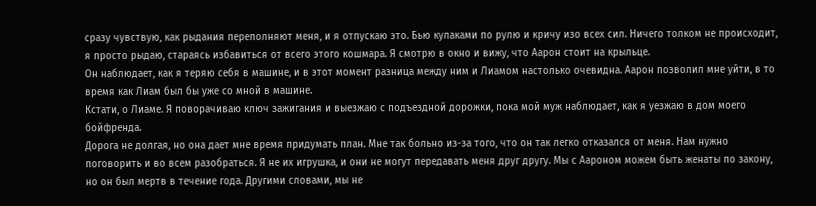сразу чувствую, как рыдания переполняют меня, и я отпускаю это. Бью кулаками по рулю и кричу изо всех сил. Ничего толком не происходит, я просто рыдаю, стараясь избавиться от всего этого кошмара. Я смотрю в окно и вижу, что Аарон стоит на крыльце.
Он наблюдает, как я теряю себя в машине, и в этот момент разница между ним и Лиамом настолько очевидна. Аарон позволил мне уйти, в то время как Лиам был бы уже со мной в машине.
Кстати, о Лиаме. Я поворачиваю ключ зажигания и выезжаю с подъездной дорожки, пока мой муж наблюдает, как я уезжаю в дом моего бойфренда.
Дорога не долгая, но она дает мне время придумать план. Мне так больно из-за того, что он так легко отказался от меня. Нам нужно поговорить и во всем разобраться. Я не их игрушка, и они не могут передавать меня друг другу. Мы с Аароном можем быть женаты по закону, но он был мертв в течение года. Другими словами, мы не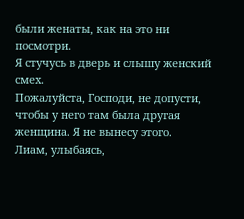были женаты, как на это ни посмотри.
Я стучусь в дверь и слышу женский смех.
Пожалуйста, Господи, не допусти, чтобы у него там была другая женщина. Я не вынесу этого.
Лиам, улыбаясь,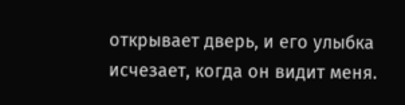открывает дверь, и его улыбка исчезает, когда он видит меня.